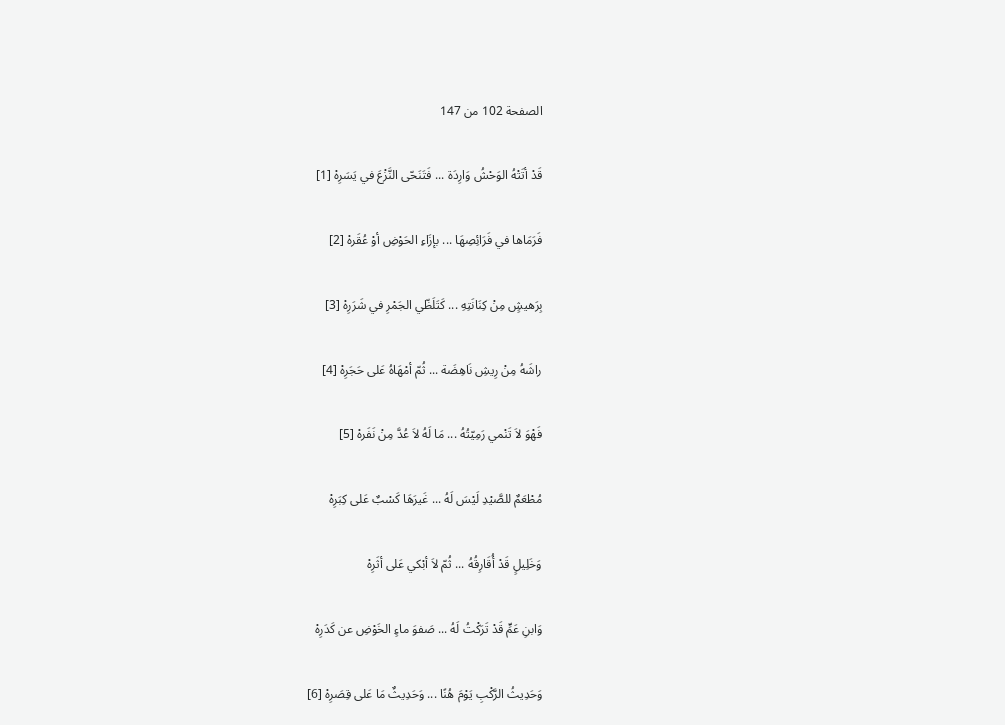الصفحة 102 من 147

قَدْ أتَتْهُ الوَحْشُ وَارِدَة ... فَتَنَحّى النَّزْعَ في يَسَرِهْ [1]

فَرَمَاها في فَرَائِصِهَا ... بإزَاءِ الحَوْضِ أوْ عُقَرهْ [2]

بِرَهيشٍ مِنْ كِنَانَتِهِ ... كَتَلَظّي الجَمْرِ في شَرَرِهْ [3]

راشَهُ مِنْ رِيشِ نَاهِضَة ... ثُمّ أمْهَاهُ عَلى حَجَرِهْ [4]

فَهْوَ لاَ تَنْمي رَمِيّتُهُ ... مَا لَهُ لاَ عُدَّ مِنْ نَفَرهْ [5]

مُطْعَمٌ للصَّيْدِ لَيْسَ لَهُ ... غَيرَهَا كَسْبٌ عَلى كِبَرِهْ

وَخَلِيلٍ قَدْ أُقَارِقُهُ ... ثُمّ لاَ أبْكي عَلى أثَرِهْ

وَابنِ عَمٍّ قَدْ تَرَكْتُ لَهُ ... صَفوَ ماءٍ الخَوْضِ عن كَدَرِهْ

وَحَدِيثُ الرَّكْبِ يَوْمَ هُنًا ... وَحَدِيثٌ مَا عَلى قِصَرِهْ [6]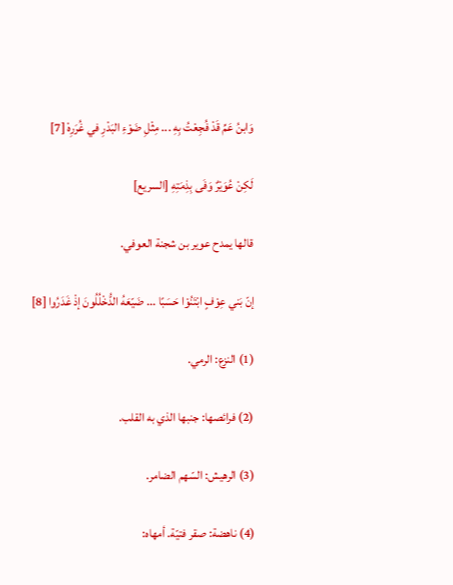وَابنُ عَمِّ قَدْ فُجِعْتُ بِهِ ... مِثْلِ ضَوْءِ البَدْرِ في غُرَرِهْ [7]

لَكِنْ عُوَيْرٌ وَفَى بِذِمَتِهِ [السريع]

قالها يمدح عوير بن شجنة العوفي.

إنّ بَني عِوْفٍ ابْتَنُوْا حَسَبًا ... ضَيّعَهُ الدُّخْلُلُونَ إذْ غَدَرُوا [8]

(1) النزع: الرمي.

(2) فرائصها: جنبها الذي به القلب.

(3) الرهيش: السّهم الضامر.

(4) ناهضة: صقر فتيّة. أمهاه: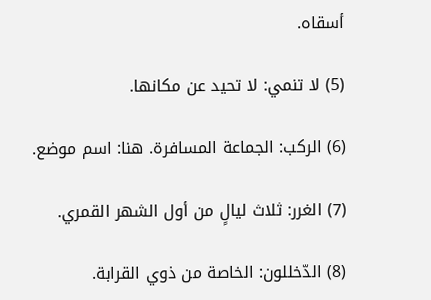أسقاه.

(5) لا تنمي: لا تحيد عن مكانها.

(6) الركب: الجماعة المسافرة. هنا: اسم موضع.

(7) الغرر: ثلاث ليالٍ من أول الشهر القمري.

(8) الدّخللون: الخاصة من ذوي القرابة.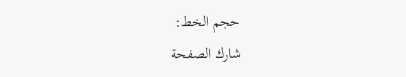حجم الخط:
شارك الصفحة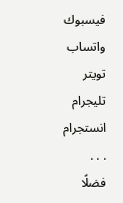فيسبوك واتساب تويتر تليجرام انستجرام
. . .
فضلًا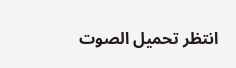انتظر تحميل الصوت